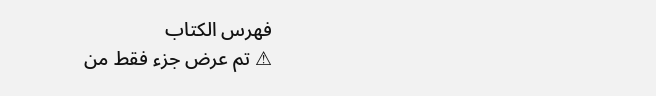فهرس الكتاب
⚠ تم عرض جزء فقط من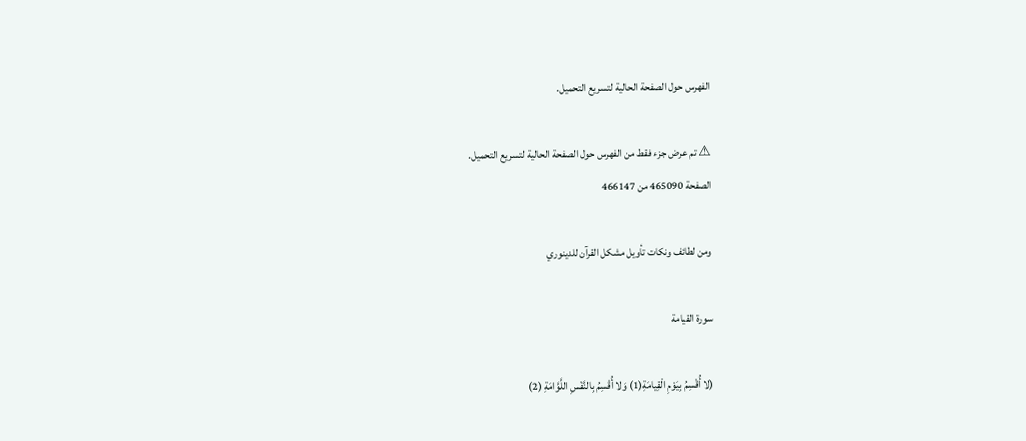الفهرس حول الصفحة الحالية لتسريع التحميل.

⚠ تم عرض جزء فقط من الفهرس حول الصفحة الحالية لتسريع التحميل.
الصفحة 465090 من 466147

ومن لطائف ونكات تأويل مشكل القرآن للدينوري

سورة القيامة

(لا أُقْسِمُ بِيَوْمِ الْقِيامَةِ(1) وَلا أُقْسِمُ بِالنَّفْسِ اللَّوَّامَةِ (2)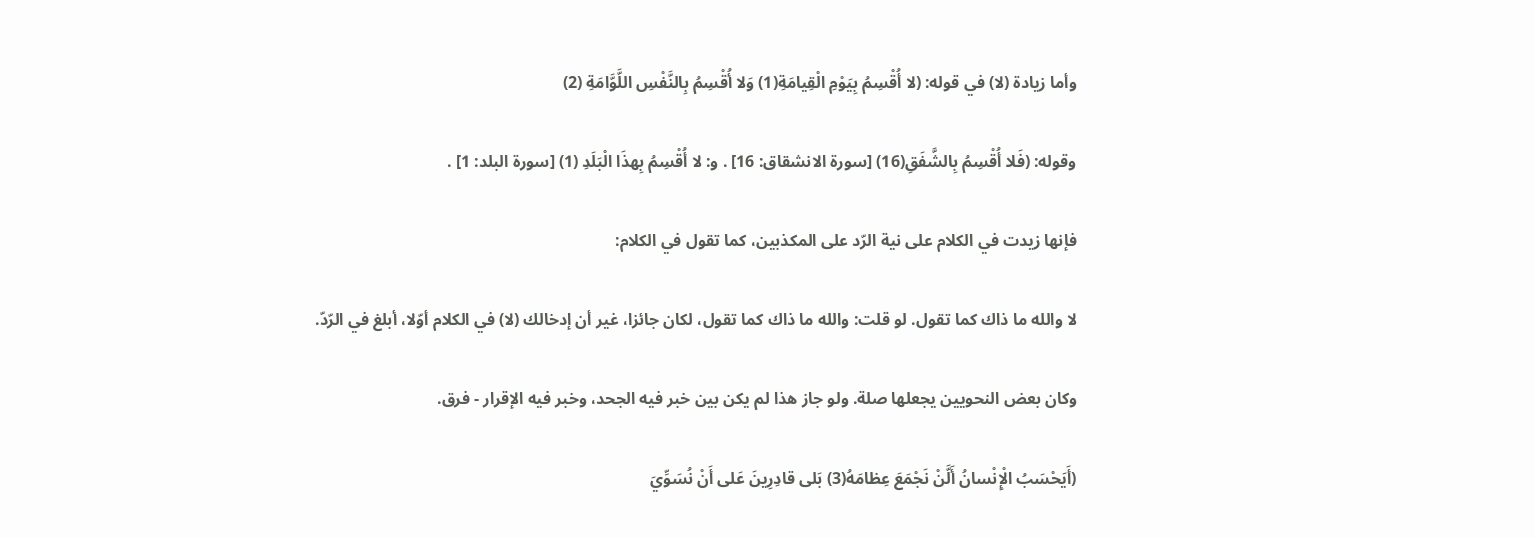وأما زيادة (لا) في قوله: (لا أُقْسِمُ بِيَوْمِ الْقِيامَةِ(1) وَلا أُقْسِمُ بِالنَّفْسِ اللَّوَّامَةِ (2)

وقوله: (فَلا أُقْسِمُ بِالشَّفَقِ(16) [سورة الانشقاق: 16] . و: لا أُقْسِمُ بِهذَا الْبَلَدِ (1) [سورة البلد: 1] .

فإنها زيدت في الكلام على نية الرّد على المكذبين، كما تقول في الكلام:

لا والله ما ذاك كما تقول. لو قلت: والله ما ذاك كما تقول، لكان جائزا، غير أن إدخالك (لا) في الكلام أوّلا، أبلغ في الرّدّ.

وكان بعض النحويين يجعلها صلة. ولو جاز هذا لم يكن بين خبر فيه الجحد، وخبر فيه الإقرار - فرق.

(أَيَحْسَبُ الْإِنْسانُ أَلَّنْ نَجْمَعَ عِظامَهُ(3) بَلى قادِرِينَ عَلى أَنْ نُسَوِّيَ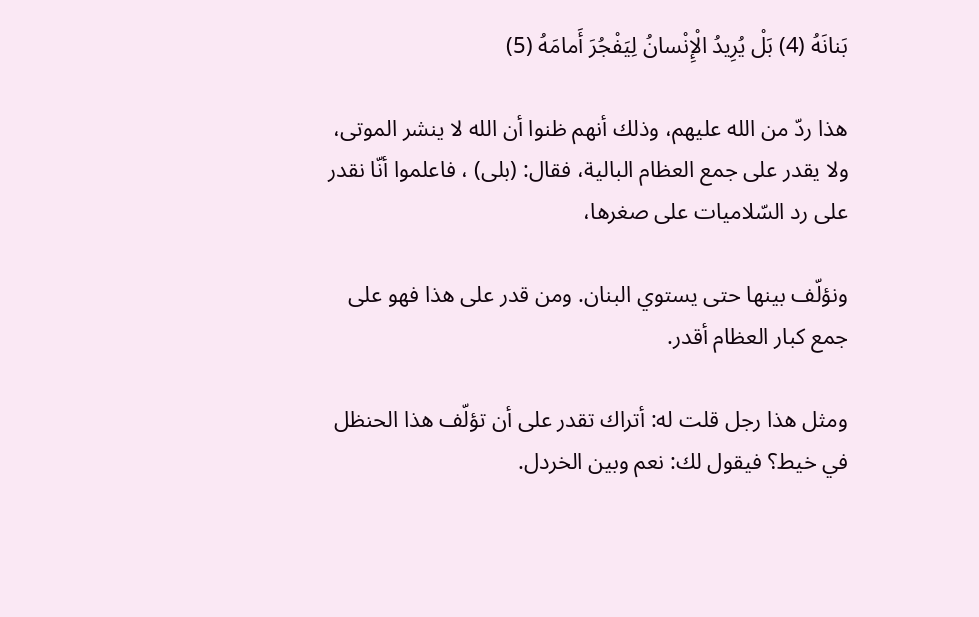بَنانَهُ (4) بَلْ يُرِيدُ الْإِنْسانُ لِيَفْجُرَ أَمامَهُ (5)

هذا ردّ من الله عليهم، وذلك أنهم ظنوا أن الله لا ينشر الموتى، ولا يقدر على جمع العظام البالية، فقال: (بلى) ، فاعلموا أنّا نقدر على رد السّلاميات على صغرها،

ونؤلّف بينها حتى يستوي البنان. ومن قدر على هذا فهو على جمع كبار العظام أقدر.

ومثل هذا رجل قلت له: أتراك تقدر على أن تؤلّف هذا الحنظل في خيط؟ فيقول لك: نعم وبين الخردل.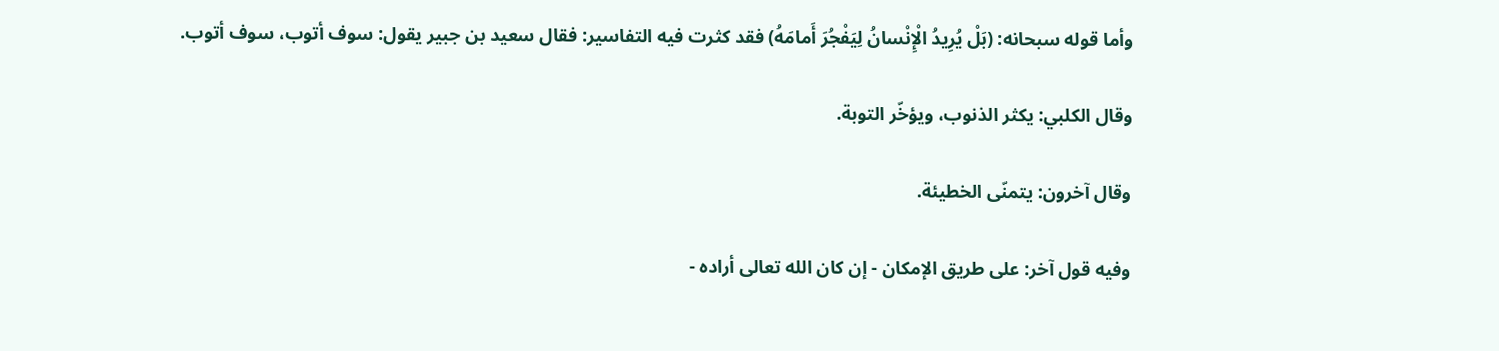وأما قوله سبحانه: (بَلْ يُرِيدُ الْإِنْسانُ لِيَفْجُرَ أَمامَهُ) فقد كثرت فيه التفاسير: فقال سعيد بن جبير يقول: سوف أتوب، سوف أتوب.

وقال الكلبي: يكثر الذنوب، ويؤخّر التوبة.

وقال آخرون: يتمنّى الخطيئة.

وفيه قول آخر: على طريق الإمكان - إن كان الله تعالى أراده -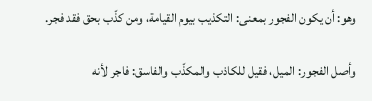وهو: أن يكون الفجور بمعنى: التكذيب بيوم القيامة، ومن كذّب بحق فقد فجر.

وأصل الفجور: الميل، فقيل للكاذب والمكذّب والفاسق: فاجر لأنه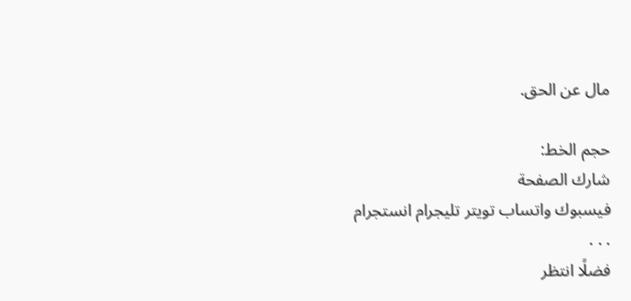مال عن الحق.

حجم الخط:
شارك الصفحة
فيسبوك واتساب تويتر تليجرام انستجرام
. . .
فضلًا انتظر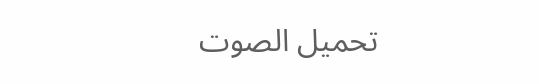تحميل الصوت